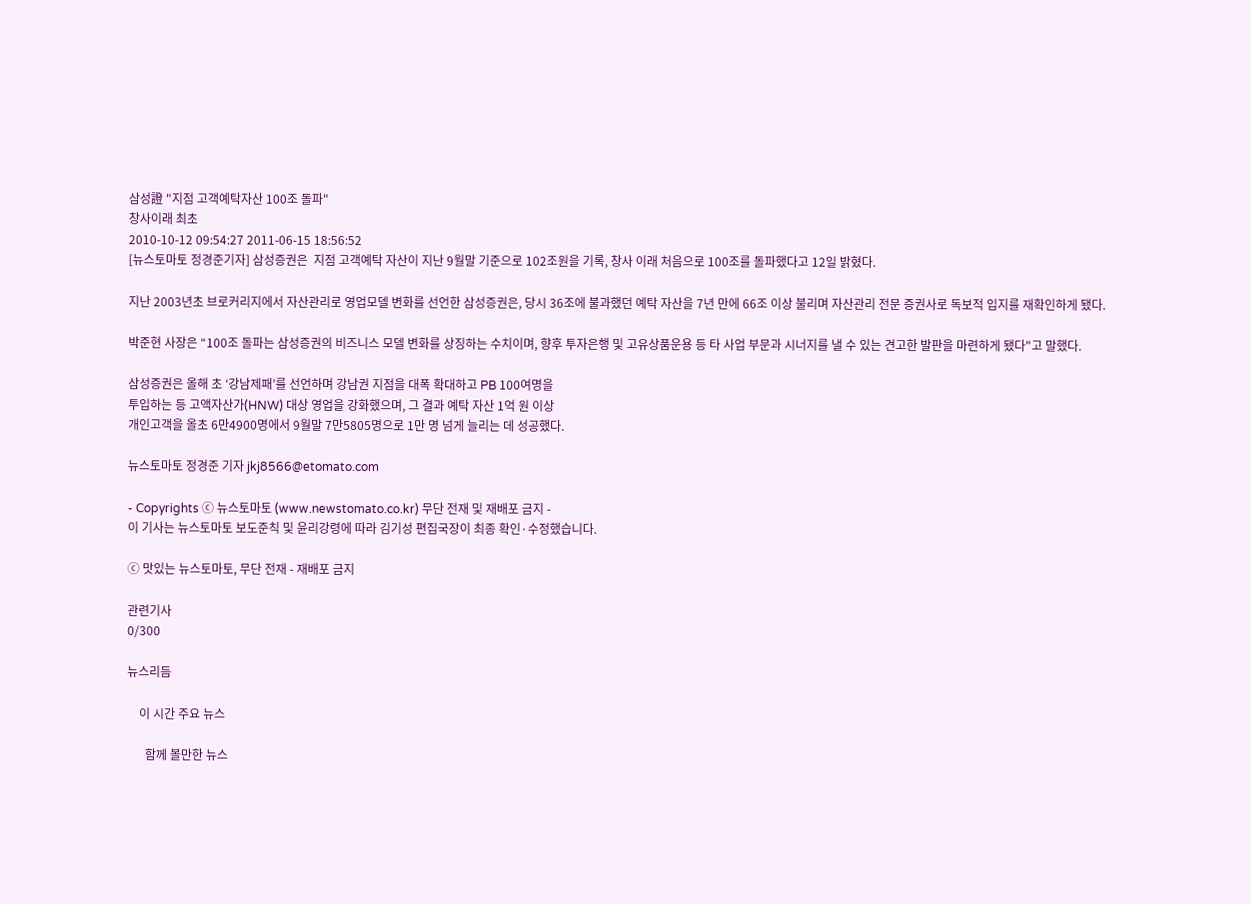삼성證 "지점 고객예탁자산 100조 돌파"
창사이래 최초
2010-10-12 09:54:27 2011-06-15 18:56:52
[뉴스토마토 정경준기자] 삼성증권은  지점 고객예탁 자산이 지난 9월말 기준으로 102조원을 기록, 창사 이래 처음으로 100조를 돌파했다고 12일 밝혔다.

지난 2003년초 브로커리지에서 자산관리로 영업모델 변화를 선언한 삼성증권은, 당시 36조에 불과했던 예탁 자산을 7년 만에 66조 이상 불리며 자산관리 전문 증권사로 독보적 입지를 재확인하게 됐다.

박준현 사장은 “100조 돌파는 삼성증권의 비즈니스 모델 변화를 상징하는 수치이며, 향후 투자은행 및 고유상품운용 등 타 사업 부문과 시너지를 낼 수 있는 견고한 발판을 마련하게 됐다"고 말했다.

삼성증권은 올해 초 ‘강남제패’를 선언하며 강남권 지점을 대폭 확대하고 PB 100여명을
투입하는 등 고액자산가(HNW) 대상 영업을 강화했으며, 그 결과 예탁 자산 1억 원 이상
개인고객을 올초 6만4900명에서 9월말 7만5805명으로 1만 명 넘게 늘리는 데 성공했다.

뉴스토마토 정경준 기자 jkj8566@etomato.com

- Copyrights ⓒ 뉴스토마토 (www.newstomato.co.kr) 무단 전재 및 재배포 금지 -
이 기사는 뉴스토마토 보도준칙 및 윤리강령에 따라 김기성 편집국장이 최종 확인·수정했습니다.

ⓒ 맛있는 뉴스토마토, 무단 전재 - 재배포 금지

관련기사
0/300

뉴스리듬

    이 시간 주요 뉴스

      함께 볼만한 뉴스